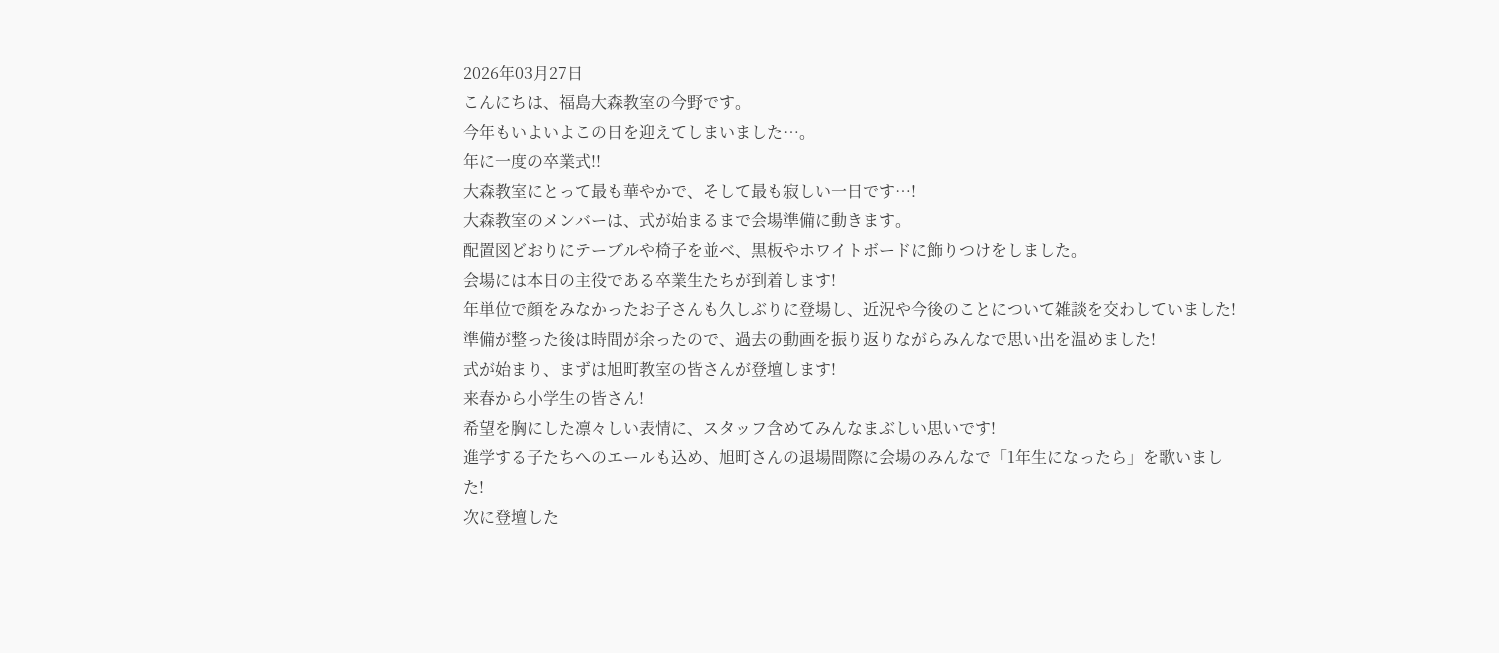2026年03月27日
こんにちは、福島大森教室の今野です。
今年もいよいよこの日を迎えてしまいました…。
年に一度の卒業式!!
大森教室にとって最も華やかで、そして最も寂しい一日です…!
大森教室のメンバーは、式が始まるまで会場準備に動きます。
配置図どおりにテーブルや椅子を並べ、黒板やホワイトボードに飾りつけをしました。
会場には本日の主役である卒業生たちが到着します!
年単位で顔をみなかったお子さんも久しぶりに登場し、近況や今後のことについて雑談を交わしていました!
準備が整った後は時間が余ったので、過去の動画を振り返りながらみんなで思い出を温めました!
式が始まり、まずは旭町教室の皆さんが登壇します!
来春から小学生の皆さん!
希望を胸にした凛々しい表情に、スタッフ含めてみんなまぶしい思いです!
進学する子たちへのエールも込め、旭町さんの退場間際に会場のみんなで「1年生になったら」を歌いました!
次に登壇した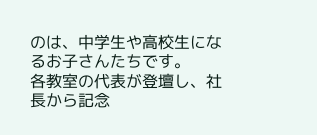のは、中学生や高校生になるお子さんたちです。
各教室の代表が登壇し、社長から記念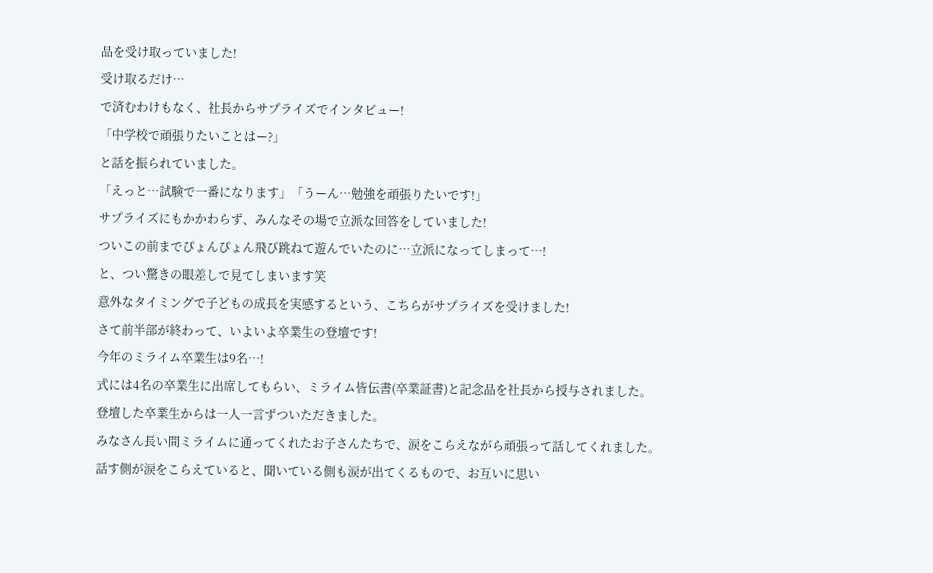品を受け取っていました!
受け取るだけ…
で済むわけもなく、社長からサプライズでインタビュー!
「中学校で頑張りたいことはー?」
と話を振られていました。
「えっと…試験で一番になります」「うーん…勉強を頑張りたいです!」
サプライズにもかかわらず、みんなその場で立派な回答をしていました!
ついこの前までぴょんぴょん飛び跳ねて遊んでいたのに…立派になってしまって…!
と、つい驚きの眼差しで見てしまいます笑
意外なタイミングで子どもの成長を実感するという、こちらがサプライズを受けました!
さて前半部が終わって、いよいよ卒業生の登壇です!
今年のミライム卒業生は9名…!
式には4名の卒業生に出席してもらい、ミライム皆伝書(卒業証書)と記念品を社長から授与されました。
登壇した卒業生からは一人一言ずついただきました。
みなさん長い間ミライムに通ってくれたお子さんたちで、涙をこらえながら頑張って話してくれました。
話す側が涙をこらえていると、聞いている側も涙が出てくるもので、お互いに思い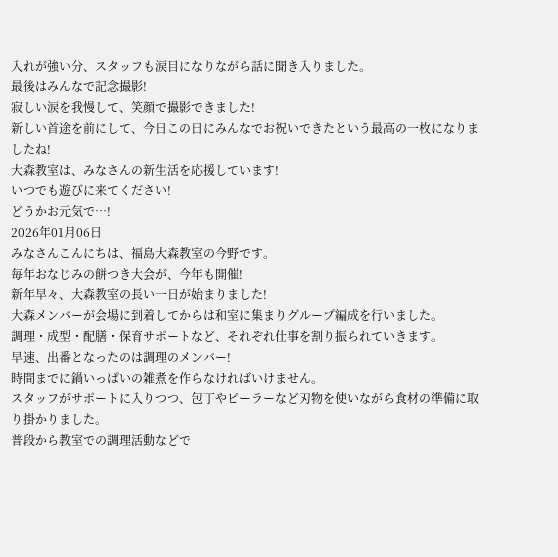入れが強い分、スタッフも涙目になりながら話に聞き入りました。
最後はみんなで記念撮影!
寂しい涙を我慢して、笑顔で撮影できました!
新しい首途を前にして、今日この日にみんなでお祝いできたという最高の一枚になりましたね!
大森教室は、みなさんの新生活を応援しています!
いつでも遊びに来てください!
どうかお元気で…!
2026年01月06日
みなさんこんにちは、福島大森教室の今野です。
毎年おなじみの餅つき大会が、今年も開催!
新年早々、大森教室の長い一日が始まりました!
大森メンバーが会場に到着してからは和室に集まりグループ編成を行いました。
調理・成型・配膳・保育サポートなど、それぞれ仕事を割り振られていきます。
早速、出番となったのは調理のメンバー!
時間までに鍋いっぱいの雑煮を作らなければいけません。
スタッフがサポートに入りつつ、包丁やピーラーなど刃物を使いながら食材の準備に取り掛かりました。
普段から教室での調理活動などで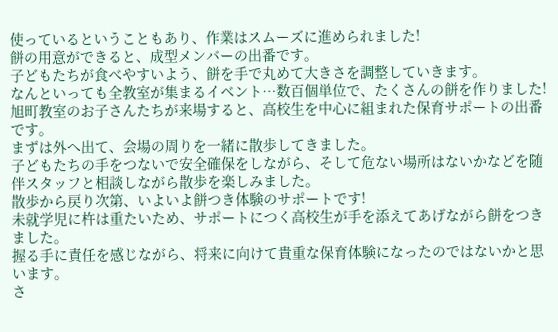使っているということもあり、作業はスムーズに進められました!
餅の用意ができると、成型メンバーの出番です。
子どもたちが食べやすいよう、餅を手で丸めて大きさを調整していきます。
なんといっても全教室が集まるイベント…数百個単位で、たくさんの餅を作りました!
旭町教室のお子さんたちが来場すると、高校生を中心に組まれた保育サポートの出番です。
まずは外へ出て、会場の周りを一緒に散歩してきました。
子どもたちの手をつないで安全確保をしながら、そして危ない場所はないかなどを随伴スタッフと相談しながら散歩を楽しみました。
散歩から戻り次第、いよいよ餅つき体験のサポートです!
未就学児に杵は重たいため、サポートにつく高校生が手を添えてあげながら餅をつきました。
握る手に責任を感じながら、将来に向けて貴重な保育体験になったのではないかと思います。
さ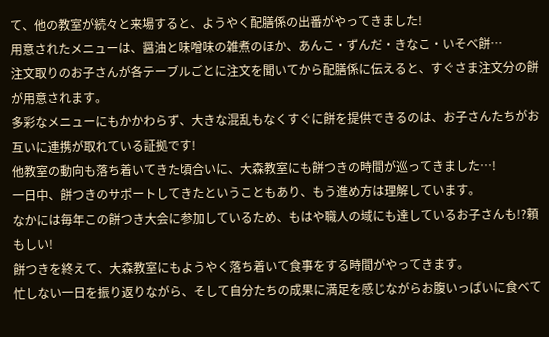て、他の教室が続々と来場すると、ようやく配膳係の出番がやってきました!
用意されたメニューは、醤油と味噌味の雑煮のほか、あんこ・ずんだ・きなこ・いそべ餅…
注文取りのお子さんが各テーブルごとに注文を聞いてから配膳係に伝えると、すぐさま注文分の餅が用意されます。
多彩なメニューにもかかわらず、大きな混乱もなくすぐに餅を提供できるのは、お子さんたちがお互いに連携が取れている証拠です!
他教室の動向も落ち着いてきた頃合いに、大森教室にも餅つきの時間が巡ってきました…!
一日中、餅つきのサポートしてきたということもあり、もう進め方は理解しています。
なかには毎年この餅つき大会に参加しているため、もはや職人の域にも達しているお子さんも!?頼もしい!
餅つきを終えて、大森教室にもようやく落ち着いて食事をする時間がやってきます。
忙しない一日を振り返りながら、そして自分たちの成果に満足を感じながらお腹いっぱいに食べて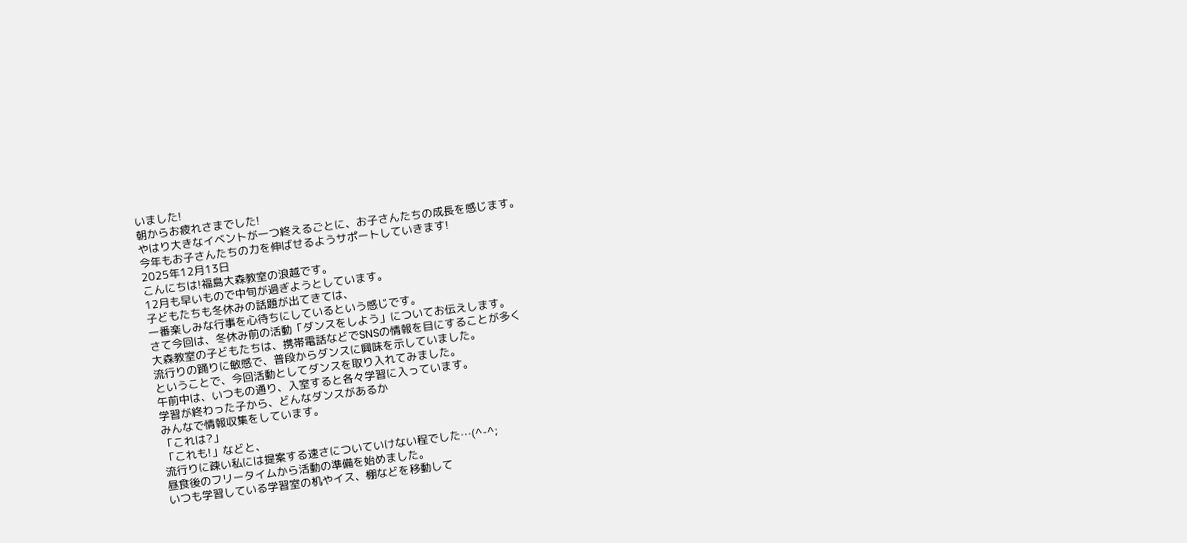いました!
朝からお疲れさまでした!
やはり大きなイベントが一つ終えるごとに、お子さんたちの成長を感じます。
今年もお子さんたちの力を伸ばせるようサポートしていきます!
2025年12月13日
こんにちは!福島大森教室の浪越です。
12月も早いもので中旬が過ぎようとしています。
子どもたちも冬休みの話題が出てきては、
一番楽しみな行事を心待ちにしているという感じです。
さて今回は、冬休み前の活動「ダンスをしよう」についてお伝えします。
大森教室の子どもたちは、携帯電話などでSNSの情報を目にすることが多く
流行りの踊りに敏感で、普段からダンスに興味を示していました。
ということで、今回活動としてダンスを取り入れてみました。
午前中は、いつもの通り、入室すると各々学習に入っています。
学習が終わった子から、どんなダンスがあるか
みんなで情報収集をしています。
「これは?」
「これも!」などと、
流行りに疎い私には提案する速さについていけない程でした…(^-^;
昼食後のフリータイムから活動の準備を始めました。
いつも学習している学習室の机やイス、棚などを移動して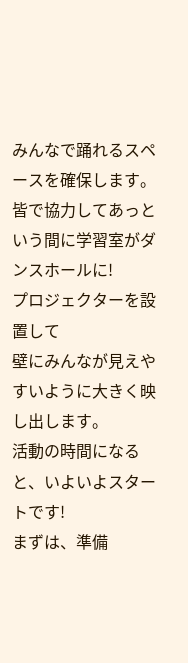みんなで踊れるスペースを確保します。
皆で協力してあっという間に学習室がダンスホールに!
プロジェクターを設置して
壁にみんなが見えやすいように大きく映し出します。
活動の時間になると、いよいよスタートです!
まずは、準備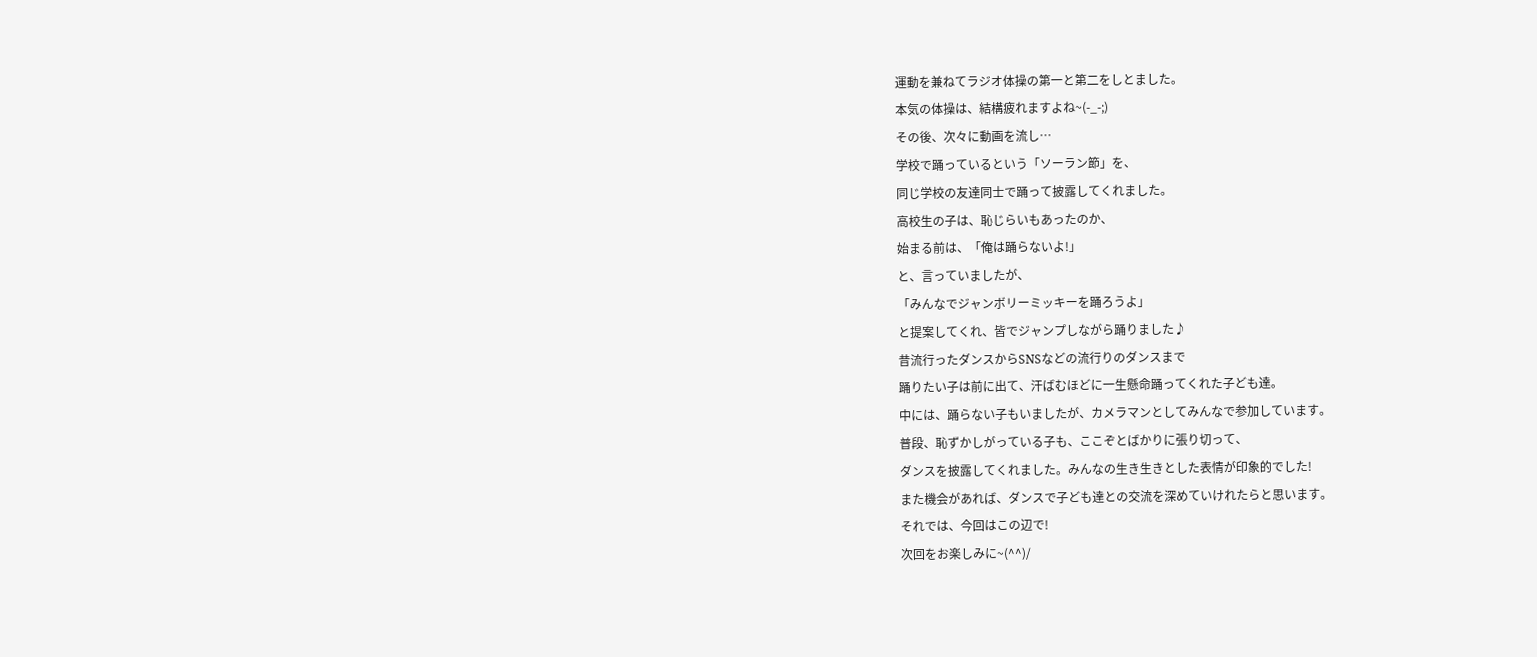運動を兼ねてラジオ体操の第一と第二をしとました。
本気の体操は、結構疲れますよね~(-_-;)
その後、次々に動画を流し…
学校で踊っているという「ソーラン節」を、
同じ学校の友達同士で踊って披露してくれました。
高校生の子は、恥じらいもあったのか、
始まる前は、「俺は踊らないよ!」
と、言っていましたが、
「みんなでジャンボリーミッキーを踊ろうよ」
と提案してくれ、皆でジャンプしながら踊りました♪
昔流行ったダンスからSNSなどの流行りのダンスまで
踊りたい子は前に出て、汗ばむほどに一生懸命踊ってくれた子ども達。
中には、踊らない子もいましたが、カメラマンとしてみんなで参加しています。
普段、恥ずかしがっている子も、ここぞとばかりに張り切って、
ダンスを披露してくれました。みんなの生き生きとした表情が印象的でした!
また機会があれば、ダンスで子ども達との交流を深めていけれたらと思います。
それでは、今回はこの辺で!
次回をお楽しみに~(^^)/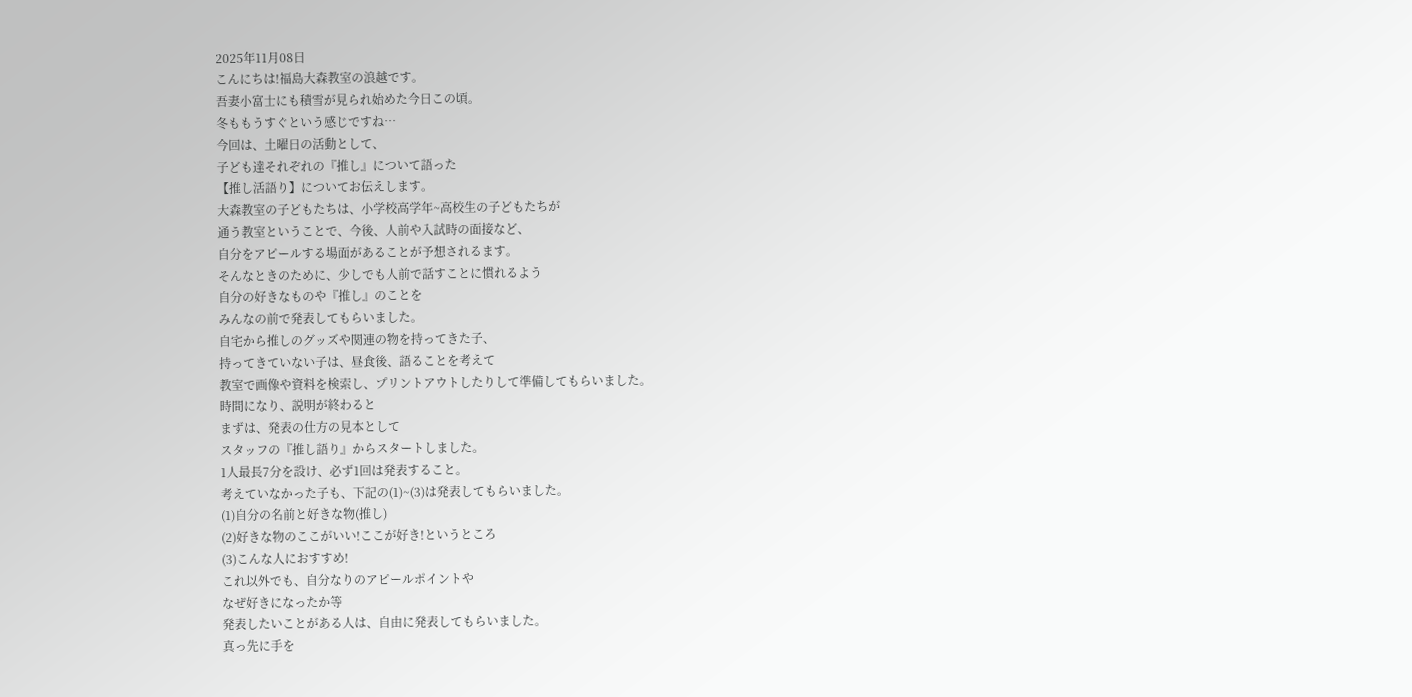2025年11月08日
こんにちは!福島大森教室の浪越です。
吾妻小富士にも積雪が見られ始めた今日この頃。
冬ももうすぐという感じですね…
今回は、土曜日の活動として、
子ども達それぞれの『推し』について語った
【推し活語り】についてお伝えします。
大森教室の子どもたちは、小学校高学年~高校生の子どもたちが
通う教室ということで、今後、人前や入試時の面接など、
自分をアピールする場面があることが予想されるます。
そんなときのために、少しでも人前で話すことに慣れるよう
自分の好きなものや『推し』のことを
みんなの前で発表してもらいました。
自宅から推しのグッズや関連の物を持ってきた子、
持ってきていない子は、昼食後、語ることを考えて
教室で画像や資料を検索し、プリントアウトしたりして準備してもらいました。
時間になり、説明が終わると
まずは、発表の仕方の見本として
スタッフの『推し語り』からスタートしました。
1人最長7分を設け、必ず1回は発表すること。
考えていなかった子も、下記の(1)~(3)は発表してもらいました。
(1)自分の名前と好きな物(推し)
(2)好きな物のここがいい!ここが好き!というところ
(3)こんな人におすすめ!
これ以外でも、自分なりのアピールポイントや
なぜ好きになったか等
発表したいことがある人は、自由に発表してもらいました。
真っ先に手を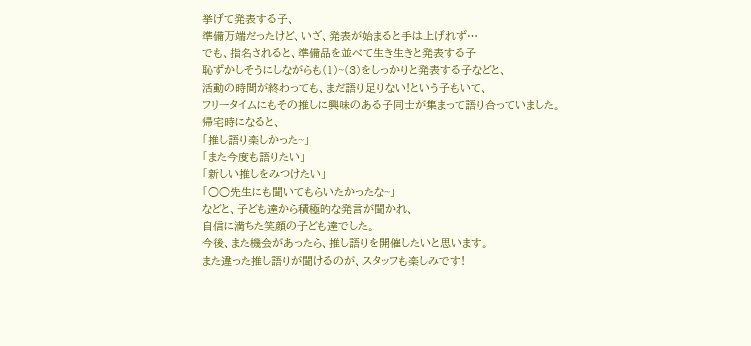挙げて発表する子、
準備万端だったけど、いざ、発表が始まると手は上げれず…
でも、指名されると、準備品を並べて生き生きと発表する子
恥ずかしそうにしながらも(1)~(3)をしっかりと発表する子などと、
活動の時間が終わっても、まだ語り足りない!という子もいて、
フリータイムにもその推しに興味のある子同士が集まって語り合っていました。
帰宅時になると、
「推し語り楽しかった~」
「また今度も語りたい」
「新しい推しをみつけたい」
「○○先生にも聞いてもらいたかったな~」
などと、子ども達から積極的な発言が聞かれ、
自信に満ちた笑顔の子ども達でした。
今後、また機会があったら、推し語りを開催したいと思います。
また違った推し語りが聞けるのが、スタッフも楽しみです!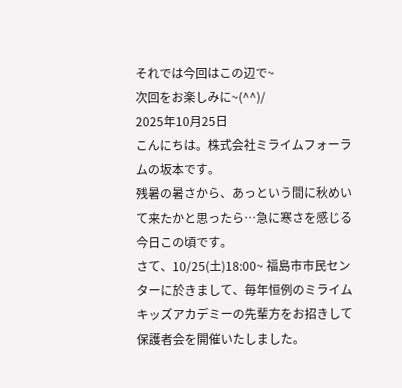それでは今回はこの辺で~
次回をお楽しみに~(^^)/
2025年10月25日
こんにちは。株式会社ミライムフォーラムの坂本です。
残暑の暑さから、あっという間に秋めいて来たかと思ったら…急に寒さを感じる今日この頃です。
さて、10/25(土)18:00~ 福島市市民センターに於きまして、毎年恒例のミライムキッズアカデミーの先輩方をお招きして保護者会を開催いたしました。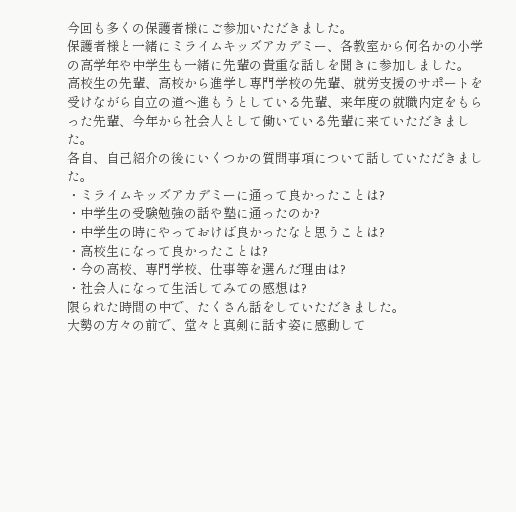今回も多くの保護者様にご参加いただきました。
保護者様と一緒にミライムキッズアカデミー、各教室から何名かの小学の高学年や中学生も一緒に先輩の貴重な話しを聞きに参加しました。
高校生の先輩、高校から進学し専門学校の先輩、就労支援のサポートを受けながら自立の道へ進もうとしている先輩、来年度の就職内定をもらった先輩、今年から社会人として働いている先輩に来ていただきました。
各自、自己紹介の後にいくつかの質問事項について話していただきました。
・ミライムキッズアカデミーに通って良かったことは?
・中学生の受験勉強の話や塾に通ったのか?
・中学生の時にやっておけば良かったなと思うことは?
・高校生になって良かったことは?
・今の高校、専門学校、仕事等を選んだ理由は?
・社会人になって生活してみての感想は?
限られた時間の中で、たくさん話をしていただきました。
大勢の方々の前で、堂々と真剣に話す姿に感動して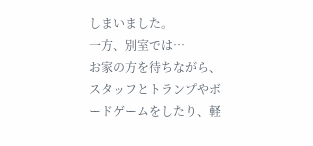しまいました。
一方、別室では…
お家の方を待ちながら、スタッフとトランプやボードゲームをしたり、軽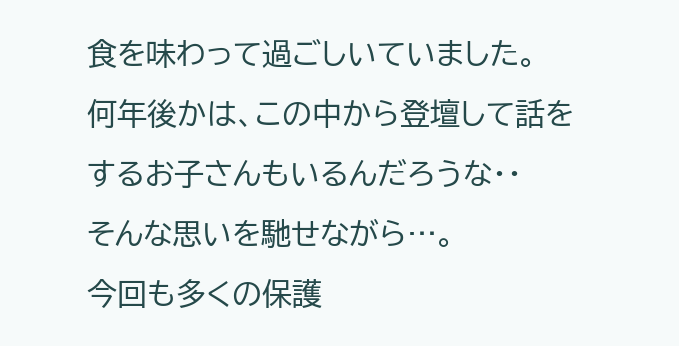食を味わって過ごしいていました。
何年後かは、この中から登壇して話をするお子さんもいるんだろうな・・
そんな思いを馳せながら…。
今回も多くの保護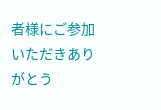者様にご参加いただきありがとう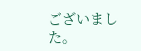ございました。